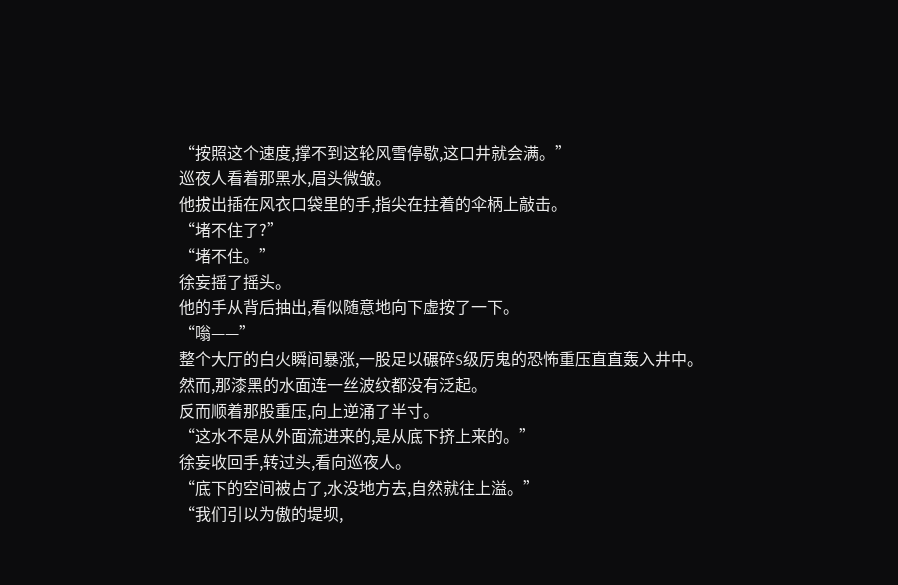“按照这个速度,撑不到这轮风雪停歇,这口井就会满。”
巡夜人看着那黑水,眉头微皱。
他拔出插在风衣口袋里的手,指尖在拄着的伞柄上敲击。
“堵不住了?”
“堵不住。”
徐妄摇了摇头。
他的手从背后抽出,看似随意地向下虚按了一下。
“嗡——”
整个大厅的白火瞬间暴涨,一股足以碾碎S级厉鬼的恐怖重压直直轰入井中。
然而,那漆黑的水面连一丝波纹都没有泛起。
反而顺着那股重压,向上逆涌了半寸。
“这水不是从外面流进来的,是从底下挤上来的。”
徐妄收回手,转过头,看向巡夜人。
“底下的空间被占了,水没地方去,自然就往上溢。”
“我们引以为傲的堤坝,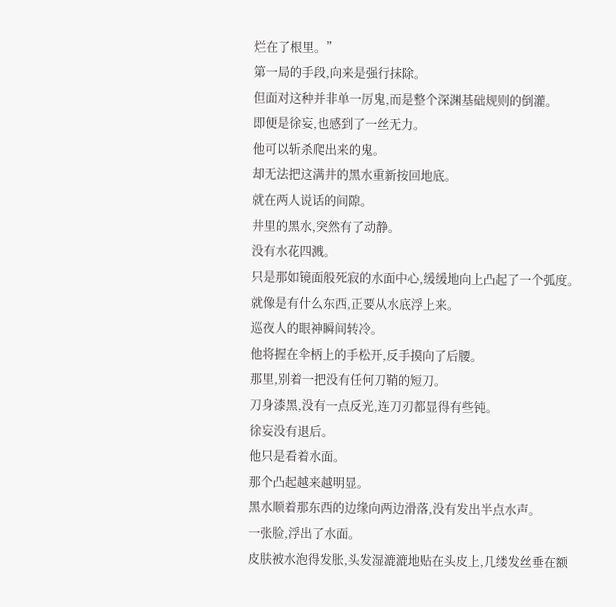烂在了根里。”
第一局的手段,向来是强行抹除。
但面对这种并非单一厉鬼,而是整个深渊基础规则的倒灌。
即便是徐妄,也感到了一丝无力。
他可以斩杀爬出来的鬼。
却无法把这满井的黑水重新按回地底。
就在两人说话的间隙。
井里的黑水,突然有了动静。
没有水花四溅。
只是那如镜面般死寂的水面中心,缓缓地向上凸起了一个弧度。
就像是有什么东西,正要从水底浮上来。
巡夜人的眼神瞬间转冷。
他将握在伞柄上的手松开,反手摸向了后腰。
那里,别着一把没有任何刀鞘的短刀。
刀身漆黑,没有一点反光,连刀刃都显得有些钝。
徐妄没有退后。
他只是看着水面。
那个凸起越来越明显。
黑水顺着那东西的边缘向两边滑落,没有发出半点水声。
一张脸,浮出了水面。
皮肤被水泡得发胀,头发湿漉漉地贴在头皮上,几缕发丝垂在额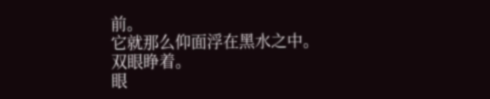前。
它就那么仰面浮在黑水之中。
双眼睁着。
眼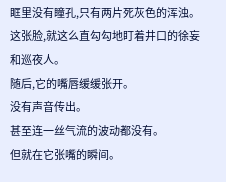眶里没有瞳孔,只有两片死灰色的浑浊。
这张脸,就这么直勾勾地盯着井口的徐妄和巡夜人。
随后,它的嘴唇缓缓张开。
没有声音传出。
甚至连一丝气流的波动都没有。
但就在它张嘴的瞬间。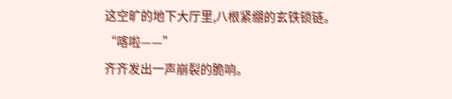这空旷的地下大厅里,八根紧绷的玄铁锁链。
“喀啦——”
齐齐发出一声崩裂的脆响。